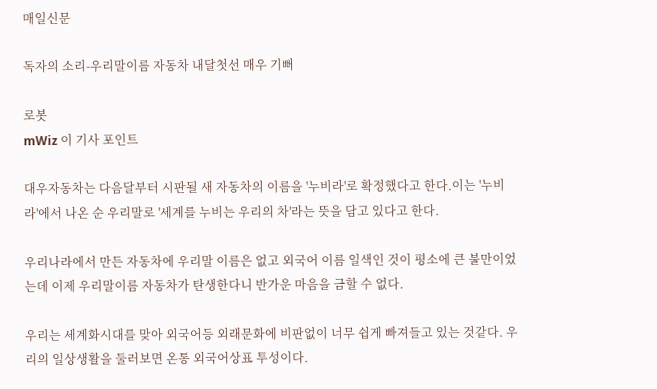매일신문

독자의 소리-우리말이름 자동차 내달첫선 매우 기뻐

로봇
mWiz 이 기사 포인트

대우자동차는 다음달부터 시판될 새 자동차의 이름을 '누비라'로 확정했다고 한다.이는 '누비라'에서 나온 순 우리말로 '세계를 누비는 우리의 차'라는 뜻을 담고 있다고 한다.

우리나라에서 만든 자동차에 우리말 이름은 없고 외국어 이름 일색인 것이 평소에 큰 불만이었는데 이제 우리말이름 자동차가 탄생한다니 반가운 마음을 금할 수 없다.

우리는 세계화시대를 맞아 외국어등 외래문화에 비판없이 너무 쉽게 빠져들고 있는 것같다. 우리의 일상생활을 둘러보면 온통 외국어상표 투성이다.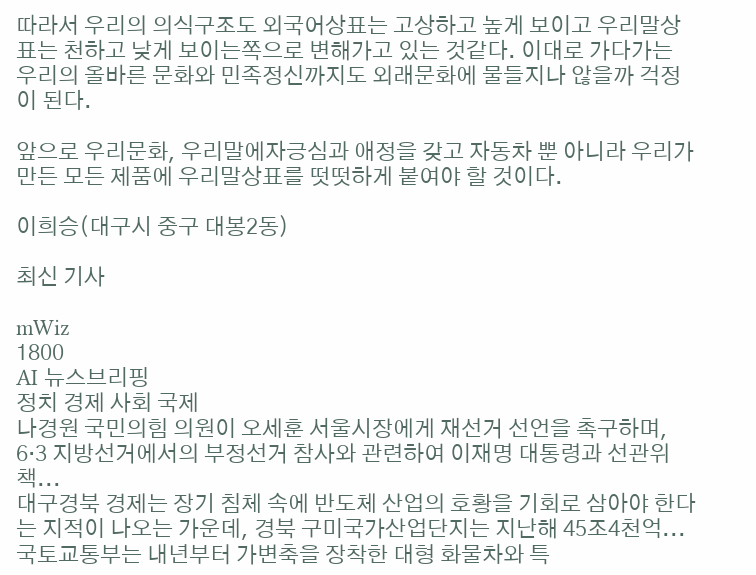따라서 우리의 의식구조도 외국어상표는 고상하고 높게 보이고 우리말상표는 천하고 낮게 보이는쪽으로 변해가고 있는 것같다. 이대로 가다가는 우리의 올바른 문화와 민족정신까지도 외래문화에 물들지나 않을까 걱정이 된다.

앞으로 우리문화, 우리말에자긍심과 애정을 갖고 자동차 뿐 아니라 우리가 만든 모든 제품에 우리말상표를 떳떳하게 붙여야 할 것이다.

이희승(대구시 중구 대봉2동)

최신 기사

mWiz
1800
AI 뉴스브리핑
정치 경제 사회 국제
나경원 국민의힘 의원이 오세훈 서울시장에게 재선거 선언을 촉구하며, 6·3 지방선거에서의 부정선거 참사와 관련하여 이재명 대통령과 선관위 책...
대구경북 경제는 장기 침체 속에 반도체 산업의 호황을 기회로 삼아야 한다는 지적이 나오는 가운데, 경북 구미국가산업단지는 지난해 45조4천억...
국토교통부는 내년부터 가변축을 장착한 대형 화물차와 특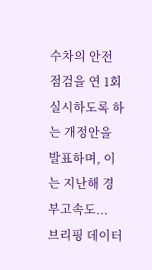수차의 안전 점검을 연 1회 실시하도록 하는 개정안을 발표하며, 이는 지난해 경부고속도...
브리핑 데이터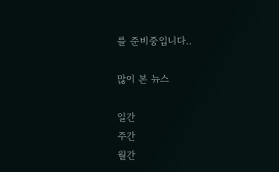를 준비중입니다..

많이 본 뉴스

일간
주간
월간